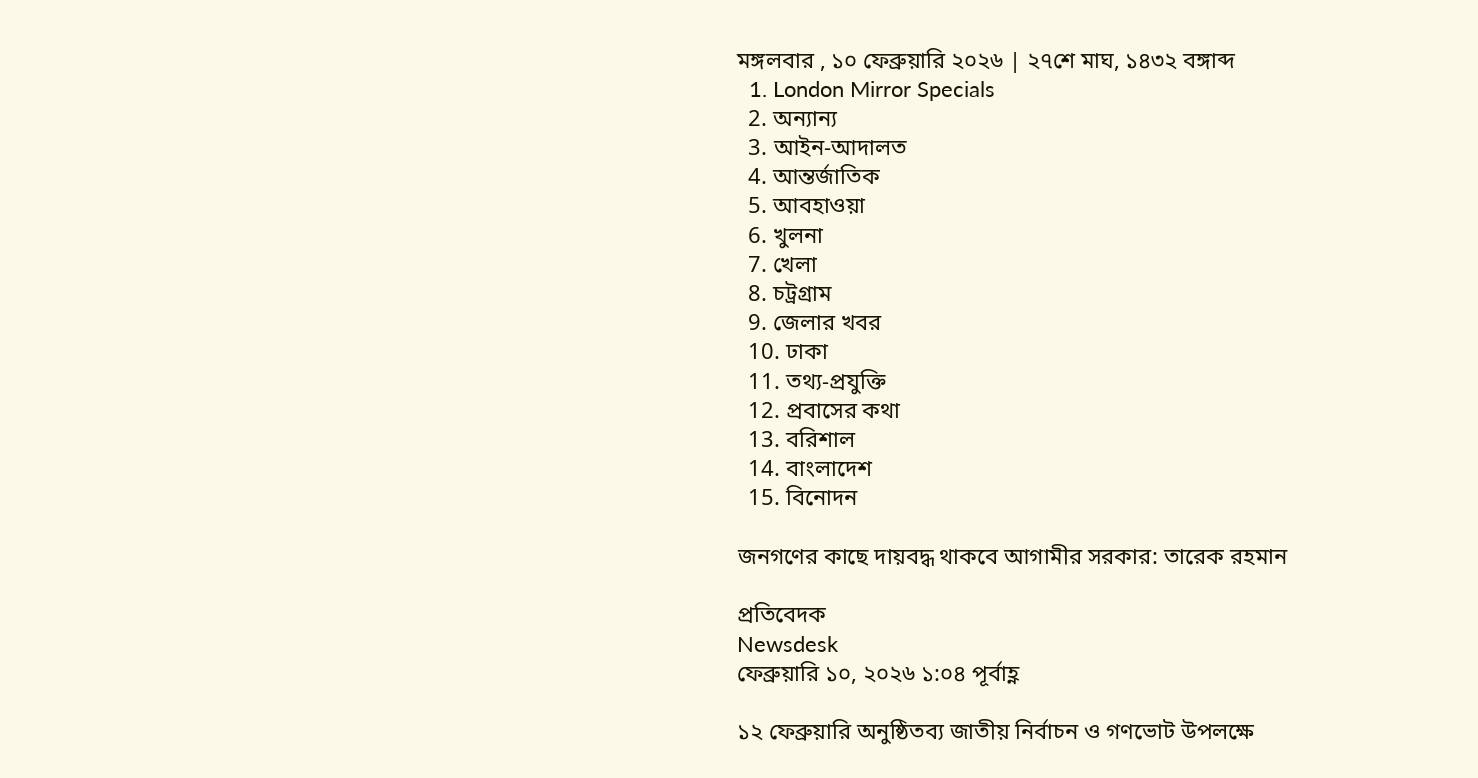মঙ্গলবার , ১০ ফেব্রুয়ারি ২০২৬ | ২৭শে মাঘ, ১৪৩২ বঙ্গাব্দ
  1. London Mirror Specials
  2. অন্যান্য
  3. আইন-আদালত
  4. আন্তর্জাতিক
  5. আবহাওয়া
  6. খুলনা
  7. খেলা
  8. চট্রগ্রাম
  9. জেলার খবর
  10. ঢাকা
  11. তথ্য-প্রযুক্তি
  12. প্রবাসের কথা
  13. বরিশাল
  14. বাংলাদেশ
  15. বিনোদন

জনগণের কাছে দায়বদ্ধ থাকবে আগামীর সরকার: তারেক রহমান

প্রতিবেদক
Newsdesk
ফেব্রুয়ারি ১০, ২০২৬ ১:০৪ পূর্বাহ্ণ

১২ ফেব্রুয়ারি অনুষ্ঠিতব্য জাতীয় নির্বাচন ও গণভোট উপলক্ষে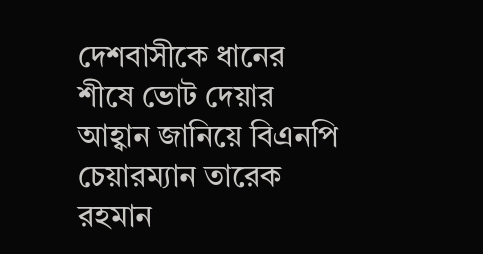দেশবাসীকে ধানের শীষে ভোট দেয়ার আহ্বান জানিয়ে বিএনপি চেয়ারম্যান তারেক রহমান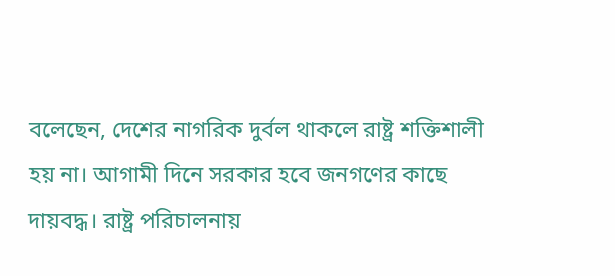বলেছেন, দেশের নাগরিক দুর্বল থাকলে রাষ্ট্র শক্তিশালী হয় না। আগামী দিনে সরকার হবে জনগণের কাছে দায়বদ্ধ। রাষ্ট্র পরিচালনায়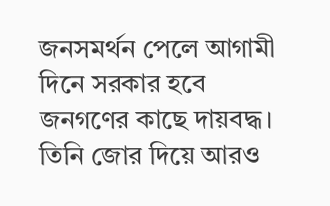জনসমর্থন পেলে আগামী দিনে সরকার হবে জনগণের কাছে দায়বদ্ধ। তিনি জোর দিয়ে আরও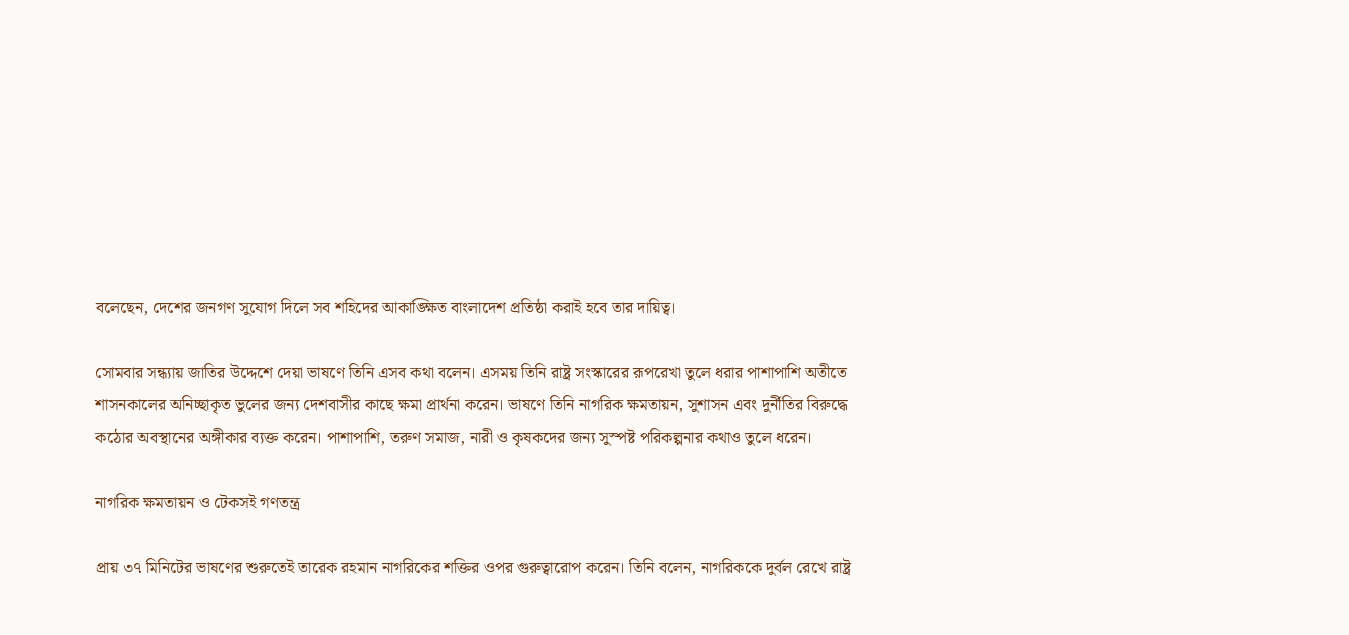বলেছেন, দেশের জনগণ সুযোগ দিলে সব শহিদের আকাঙ্ক্ষিত বাংলাদেশ প্রতিষ্ঠা করাই হবে তার দায়িত্ব।

সোমবার সন্ধ্যায় জাতির উদ্দেশে দেয়া ভাষণে তিনি এসব কথা বলেন। এসময় তিনি রাষ্ট্র সংস্কারের রূপরেখা তুলে ধরার পাশাপাশি অতীতে শাসনকালের অনিচ্ছাকৃত ভুলের জন্য দেশবাসীর কাছে ক্ষমা প্রার্থনা করেন। ভাষণে তিনি নাগরিক ক্ষমতায়ন, সুশাসন এবং দুর্নীতির বিরুদ্ধে কঠোর অবস্থানের অঙ্গীকার ব্যক্ত করেন। পাশাপাশি, তরুণ সমাজ, নারী ও কৃষকদের জন্য সুস্পষ্ট পরিকল্পনার কথাও তুলে ধরেন।

নাগরিক ক্ষমতায়ন ও টেকসই গণতন্ত্র

প্রায় ৩৭ মিনিটের ভাষণের শুরুতেই তারেক রহমান নাগরিকের শক্তির ওপর গুরুত্বারোপ করেন। তিনি বলেন, নাগরিককে দুর্বল রেখে রাষ্ট্র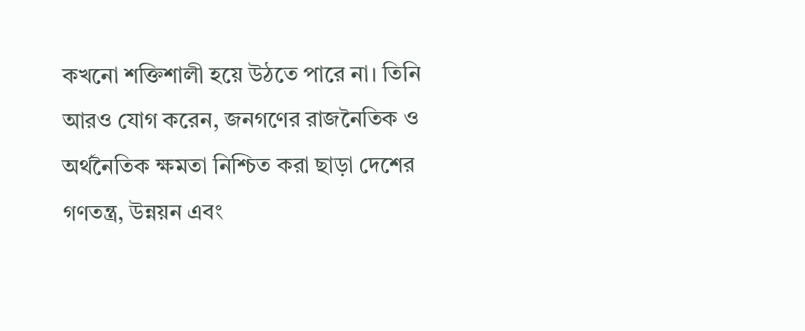কখনো শক্তিশালী হয়ে উঠতে পারে না। তিনি আরও যোগ করেন, জনগণের রাজনৈতিক ও অর্থনৈতিক ক্ষমতা নিশ্চিত করা ছাড়া দেশের গণতন্ত্র, উন্নয়ন এবং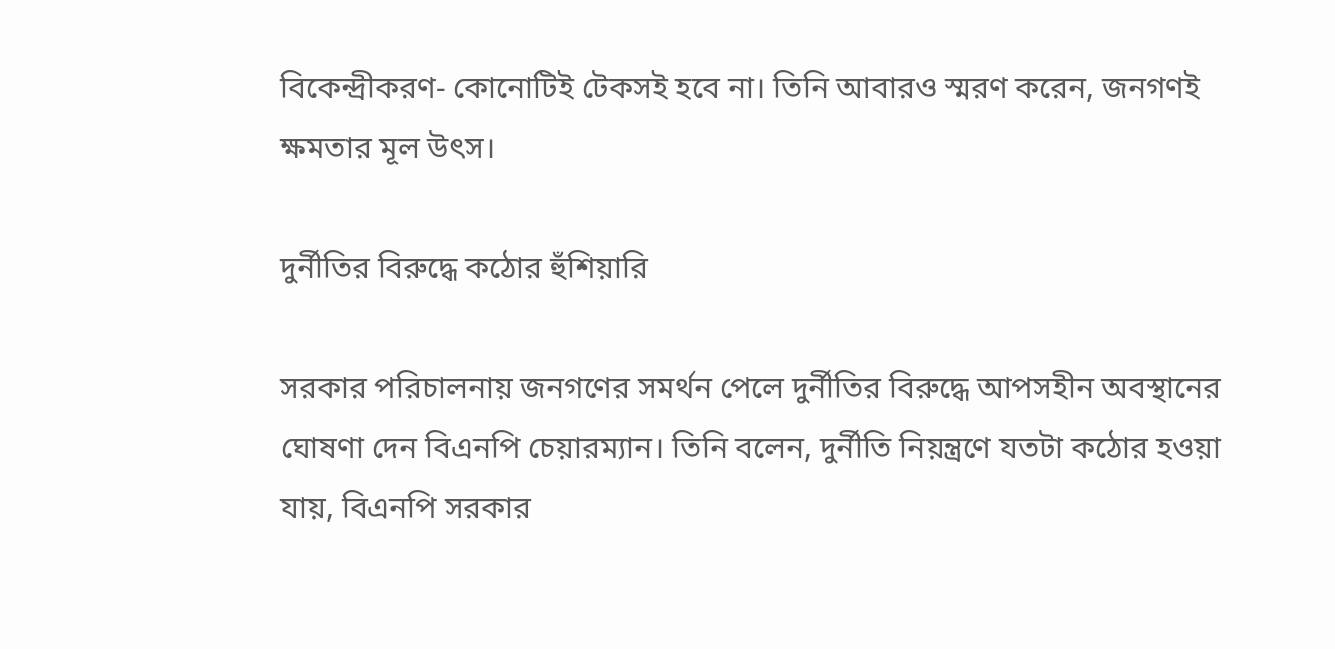বিকেন্দ্রীকরণ- কোনোটিই টেকসই হবে না। তিনি আবারও স্মরণ করেন, জনগণই ক্ষমতার মূল উৎস।

দুর্নীতির বিরুদ্ধে কঠোর হুঁশিয়ারি

সরকার পরিচালনায় জনগণের সমর্থন পেলে দুর্নীতির বিরুদ্ধে আপসহীন অবস্থানের ঘোষণা দেন বিএনপি চেয়ারম্যান। তিনি বলেন, দুর্নীতি নিয়ন্ত্রণে যতটা কঠোর হওয়া যায়, বিএনপি সরকার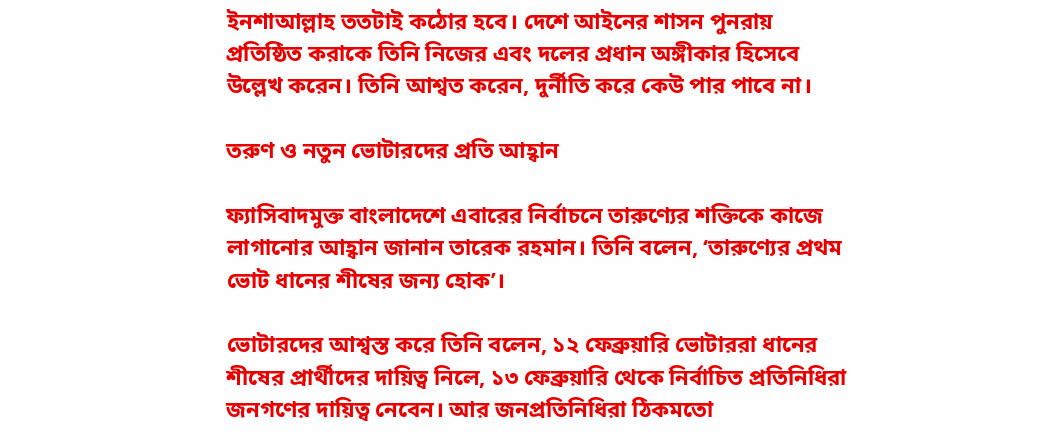ইনশাআল্লাহ ততটাই কঠোর হবে। দেশে আইনের শাসন পুনরায় প্রতিষ্ঠিত করাকে তিনি নিজের এবং দলের প্রধান অঙ্গীকার হিসেবে উল্লেখ করেন। তিনি আশ্বত করেন, দুর্নীতি করে কেউ পার পাবে না।

তরুণ ও নতুন ভোটারদের প্রতি আহ্বান

ফ্যাসিবাদমুক্ত বাংলাদেশে এবারের নির্বাচনে তারুণ্যের শক্তিকে কাজে লাগানোর আহ্বান জানান তারেক রহমান। তিনি বলেন, ‘তারুণ্যের প্রথম ভোট ধানের শীষের জন্য হোক’।

ভোটারদের আশ্বস্ত করে তিনি বলেন, ১২ ফেব্রুয়ারি ভোটাররা ধানের শীষের প্রার্থীদের দায়িত্ব নিলে, ১৩ ফেব্রুয়ারি থেকে নির্বাচিত প্রতিনিধিরা জনগণের দায়িত্ব নেবেন। আর জনপ্রতিনিধিরা ঠিকমতো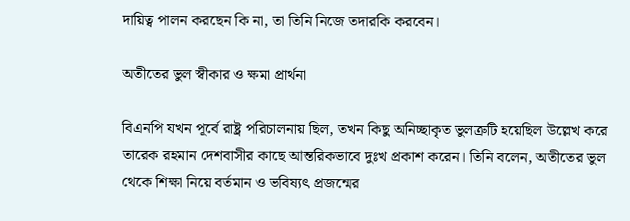দায়িত্ব পালন করছেন কি না, তা তিনি নিজে তদারকি করবেন।

অতীতের ভুল স্বীকার ও ক্ষমা প্রার্থনা

বিএনপি যখন পূর্বে রাষ্ট্র পরিচালনায় ছিল, তখন কিছু অনিচ্ছাকৃত ভুলত্রুটি হয়েছিল উল্লেখ করে তারেক রহমান দেশবাসীর কাছে আন্তরিকভাবে দুঃখ প্রকাশ করেন। তিনি বলেন, অতীতের ভুল থেকে শিক্ষা নিয়ে বর্তমান ও ভবিষ্যৎ প্রজন্মের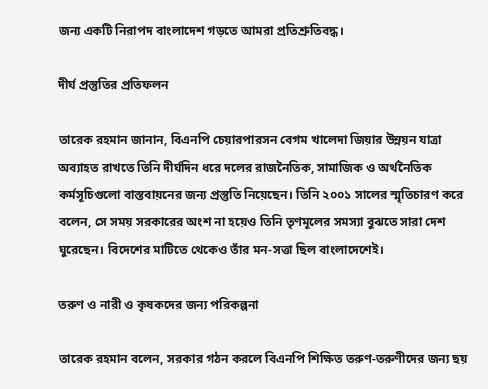জন্য একটি নিরাপদ বাংলাদেশ গড়তে আমরা প্রতিশ্রুতিবদ্ধ।

দীর্ঘ প্রস্তুতির প্রতিফলন

তারেক রহমান জানান, বিএনপি চেয়ারপারসন বেগম খালেদা জিয়ার উন্নয়ন যাত্রা অব্যাহত রাখতে তিনি দীর্ঘদিন ধরে দলের রাজনৈতিক, সামাজিক ও অর্থনৈতিক কর্মসূচিগুলো বাস্তবায়নের জন্য প্রস্তুতি নিয়েছেন। তিনি ২০০১ সালের স্মৃতিচারণ করে বলেন, সে সময় সরকারের অংশ না হয়েও তিনি তৃণমূলের সমস্যা বুঝতে সারা দেশ ঘুরেছেন। বিদেশের মাটিতে থেকেও তাঁর মন-সত্তা ছিল বাংলাদেশেই।

তরুণ ও নারী ও কৃষকদের জন্য পরিকল্পনা

তারেক রহমান বলেন, সরকার গঠন করলে বিএনপি শিক্ষিত তরুণ-তরুণীদের জন্য ছয়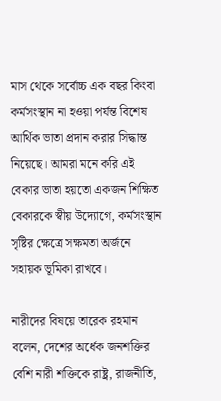মাস থেকে সর্বোচ্চ এক বছর কিংবা কর্মসংস্থান না হওয়া পর্যন্ত বিশেষ আর্থিক ভাতা প্রদান করার সিদ্ধান্ত নিয়েছে। আমরা মনে করি এই বেকার ভাতা হয়তো একজন শিক্ষিত বেকারকে স্বীয় উদ্যোগে, কর্মসংস্থান সৃষ্টির ক্ষেত্রে সক্ষমতা অর্জনে সহায়ক ভূমিকা রাখবে।

নারীদের বিষয়ে তারেক রহমান বলেন, দেশের অর্ধেক জনশক্তির বেশি নারী শক্তিকে রাষ্ট্র, রাজনীতি,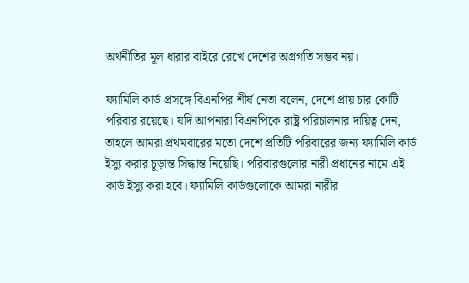অর্থনীতির মূল ধারার বাইরে রেখে দেশের অগ্রগতি সম্ভব নয়।

ফ্যামিলি কার্ড প্রসঙ্গে বিএনপির শীর্ষ নেতা বলেন, দেশে প্রায় চার কোটি পরিবার রয়েছে। যদি আপনারা বিএনপিকে রাষ্ট্র পরিচালনার দায়িত্ব দেন, তাহলে আমরা প্রথমবারের মতো দেশে প্রতিটি পরিবারের জন্য ফ্যামিলি কার্ড ইস্যু করার চূড়ান্ত সিদ্ধান্ত নিয়েছি। পরিবারগুলোর নারী প্রধানের নামে এই কার্ড ইস্যু করা হবে। ফ্যামিলি কার্ডগুলোকে আমরা নারীর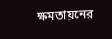ক্ষমতায়নের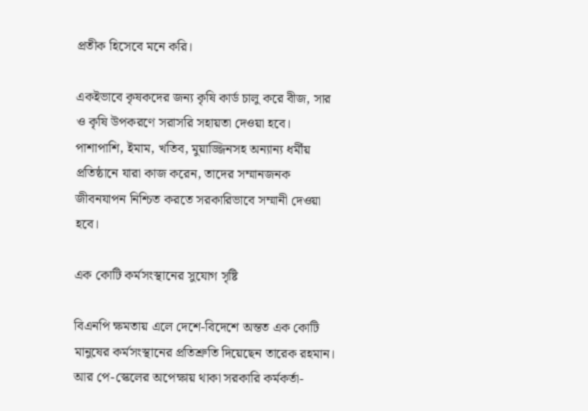প্রতীক হিসেবে মনে করি।

একইভাবে কৃষকদের জন্য কৃষি কার্ড চালু করে বীজ, সার ও কৃষি উপকরণে সরাসরি সহায়তা দেওয়া হবে। পাশাপাশি, ইমাম, খতিব, মুয়াজ্জিনসহ অন্যান্য ধর্মীয় প্রতিষ্ঠানে যারা কাজ করেন, তাদের সম্মানজনক জীবনযাপন নিশ্চিত করতে সরকারিভাবে সম্মানী দেওয়া হবে।

এক কোটি কর্মসংস্থানের সুযোগ সৃষ্টি

বিএনপি ক্ষমতায় এলে দেশে-বিদেশে অন্তত এক কোটি মানুষের কর্মসংস্থানের প্রতিশ্রুতি দিয়েছেন তারেক রহমান। আর পে-স্কেলের অপেক্ষায় থাকা সরকারি কর্মকর্তা-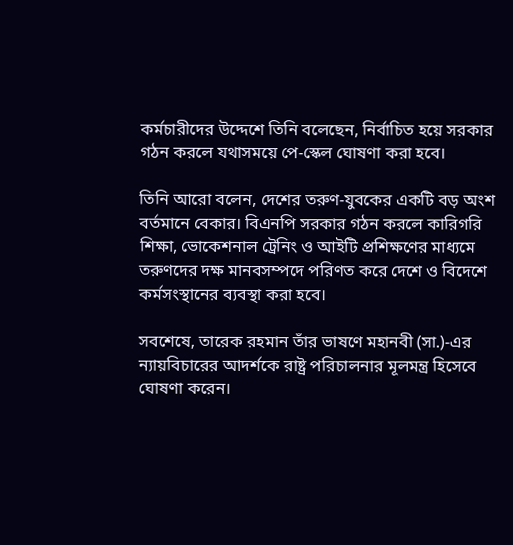কর্মচারীদের উদ্দেশে তিনি বলেছেন, নির্বাচিত হয়ে সরকার গঠন করলে যথাসময়ে পে-স্কেল ঘোষণা করা হবে।

তিনি আরো বলেন, দেশের তরুণ-যুবকের একটি বড় অংশ বর্তমানে বেকার। বিএনপি সরকার গঠন করলে কারিগরি শিক্ষা, ভোকেশনাল ট্রেনিং ও আইটি প্রশিক্ষণের মাধ্যমে তরুণদের দক্ষ মানবসম্পদে পরিণত করে দেশে ও বিদেশে কর্মসংস্থানের ব্যবস্থা করা হবে।

সবশেষে, তারেক রহমান তাঁর ভাষণে মহানবী (সা.)-এর ন্যায়বিচারের আদর্শকে রাষ্ট্র পরিচালনার মূলমন্ত্র হিসেবে ঘোষণা করেন।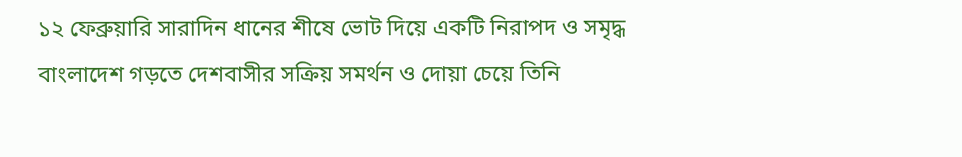১২ ফেব্রুয়ারি সারাদিন ধানের শীষে ভোট দিয়ে একটি নিরাপদ ও সমৃদ্ধ বাংলাদেশ গড়তে দেশবাসীর সক্রিয় সমর্থন ও দোয়া চেয়ে তিনি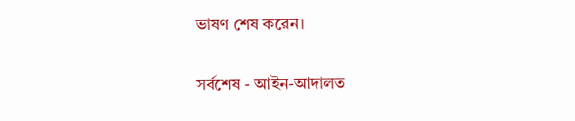ভাষণ শেষ করেন।

সর্বশেষ - আইন-আদালত